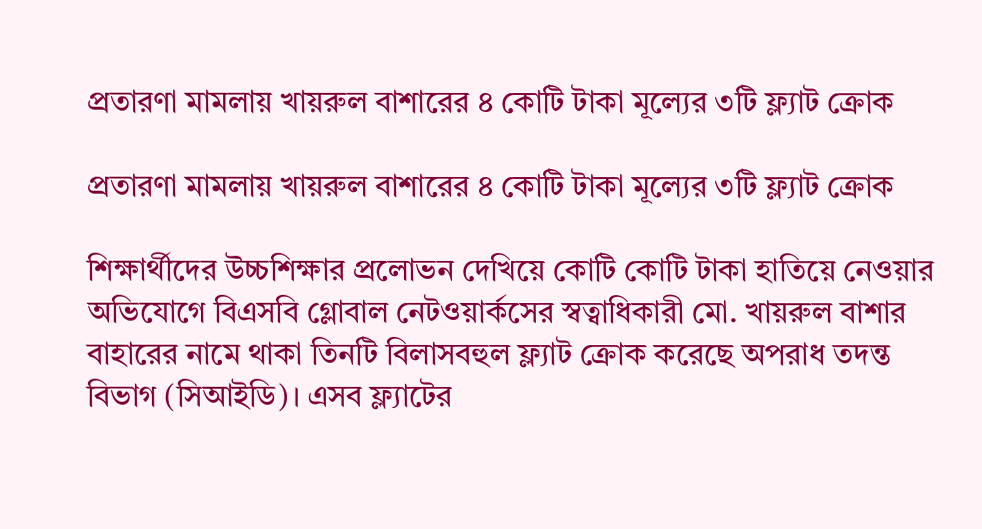প্রতারণা মামলায় খায়রুল বাশারের ৪ কোটি টাকা মূল্যের ৩টি ফ্ল্যাট ক্রোক

প্রতারণা মামলায় খায়রুল বাশারের ৪ কোটি টাকা মূল্যের ৩টি ফ্ল্যাট ক্রোক

শিক্ষার্থীদের উচ্চশিক্ষার প্রলোভন দেখিয়ে কোটি কোটি টাকা হাতিয়ে নেওয়ার অভিযোগে বিএসবি গ্লোবাল নেটওয়ার্কসের স্বত্বাধিকারী মো. খায়রুল বাশার বাহারের নামে থাকা তিনটি বিলাসবহুল ফ্ল্যাট ক্রোক করেছে অপরাধ তদন্ত বিভাগ (সিআইডি)। এসব ফ্ল্যাটের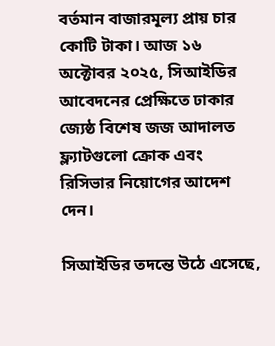বর্তমান বাজারমূল্য প্রায় চার কোটি টাকা। আজ ১৬ অক্টোবর ২০২৫, সিআইডির আবেদনের প্রেক্ষিতে ঢাকার জ্যেষ্ঠ বিশেষ জজ আদালত ফ্ল্যাটগুলো ক্রোক এবং রিসিভার নিয়োগের আদেশ দেন।

সিআইডির তদন্তে উঠে এসেছে,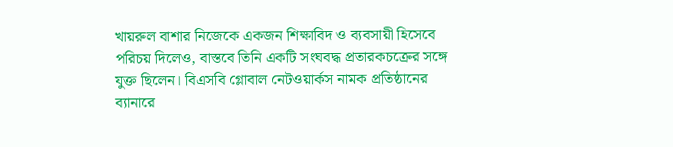খায়রুল বাশার নিজেকে একজন শিক্ষাবিদ ও ব্যবসায়ী হিসেবে পরিচয় দিলেও, বাস্তবে তিনি একটি সংঘবদ্ধ প্রতারকচক্রের সঙ্গে যুক্ত ছিলেন। বিএসবি গ্লোবাল নেটওয়ার্কস নামক প্রতিষ্ঠানের ব্যানারে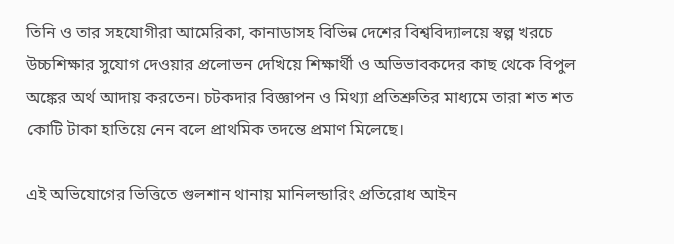তিনি ও তার সহযোগীরা আমেরিকা, কানাডাসহ বিভিন্ন দেশের বিশ্ববিদ্যালয়ে স্বল্প খরচে উচ্চশিক্ষার সুযোগ দেওয়ার প্রলোভন দেখিয়ে শিক্ষার্থী ও অভিভাবকদের কাছ থেকে বিপুল অঙ্কের অর্থ আদায় করতেন। চটকদার বিজ্ঞাপন ও মিথ্যা প্রতিশ্রুতির মাধ্যমে তারা শত শত কোটি টাকা হাতিয়ে নেন বলে প্রাথমিক তদন্তে প্রমাণ মিলেছে।

এই অভিযোগের ভিত্তিতে গুলশান থানায় মানিলন্ডারিং প্রতিরোধ আইন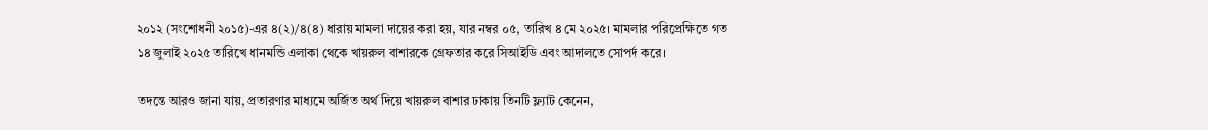২০১২ (সংশোধনী ২০১৫)-এর ৪(২)/৪(৪) ধারায় মামলা দায়ের করা হয়, যার নম্বর ০৫, তারিখ ৪ মে ২০২৫। মামলার পরিপ্রেক্ষিতে গত ১৪ জুলাই ২০২৫ তারিখে ধানমন্ডি এলাকা থেকে খায়রুল বাশারকে গ্রেফতার করে সিআইডি এবং আদালতে সোপর্দ করে।

তদন্তে আরও জানা যায়, প্রতারণার মাধ্যমে অর্জিত অর্থ দিয়ে খায়রুল বাশার ঢাকায় তিনটি ফ্ল্যাট কেনেন,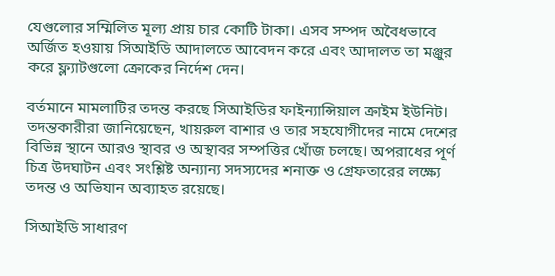যেগুলোর সম্মিলিত মূল্য প্রায় চার কোটি টাকা। এসব সম্পদ অবৈধভাবে অর্জিত হওয়ায় সিআইডি আদালতে আবেদন করে এবং আদালত তা মঞ্জুর করে ফ্ল্যাটগুলো ক্রোকের নির্দেশ দেন।

বর্তমানে মামলাটির তদন্ত করছে সিআইডির ফাইন্যান্সিয়াল ক্রাইম ইউনিট। তদন্তকারীরা জানিয়েছেন, খায়রুল বাশার ও তার সহযোগীদের নামে দেশের বিভিন্ন স্থানে আরও স্থাবর ও অস্থাবর সম্পত্তির খোঁজ চলছে। অপরাধের পূর্ণ চিত্র উদঘাটন এবং সংশ্লিষ্ট অন্যান্য সদস্যদের শনাক্ত ও গ্রেফতারের লক্ষ্যে তদন্ত ও অভিযান অব্যাহত রয়েছে।

সিআইডি সাধারণ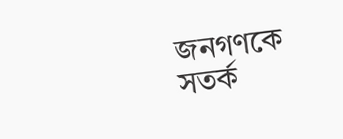জনগণকে সতর্ক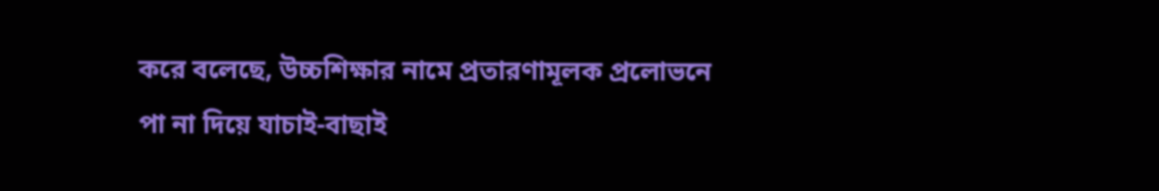করে বলেছে, উচ্চশিক্ষার নামে প্রতারণামূলক প্রলোভনে পা না দিয়ে যাচাই-বাছাই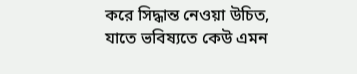করে সিদ্ধান্ত নেওয়া উচিত, যাতে ভবিষ্যতে কেউ এমন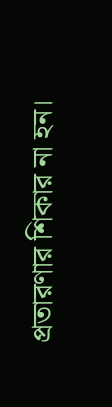প্রতারণার শিকার না হন।